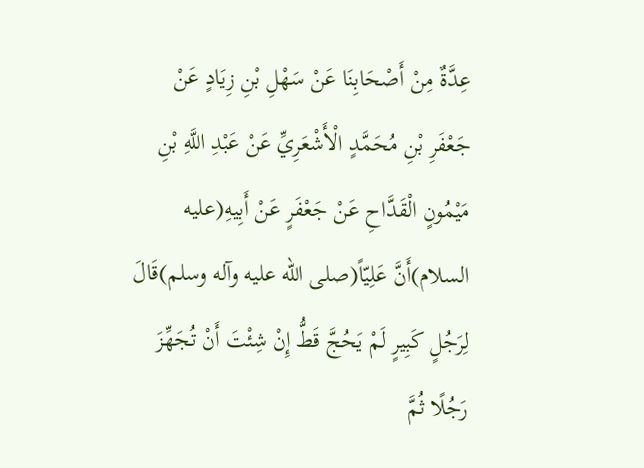عِدَّةٌ مِنْ أَصْحَابِنَا عَنْ سَهْلِ بْنِ زِيَادٍ عَنْ جَعْفَرِ بْنِ مُحَمَّدٍ الْأَشْعَرِيِّ عَنْ عَبْدِ اللَّهِ بْنِ مَيْمُونٍ الْقَدَّاحِ عَنْ جَعْفَرٍ عَنْ أَبِيهِ(عليه السلام)أَنَّ عَلِيّاً(صلى الله عليه وآله وسلم)قَالَ لِرَجُلٍ كَبِيرٍ لَمْ يَحُجَّ قَطُّ إِنْ شِئْتَ أَنْ تُجَهِّزَ رَجُلًا ثُمَّ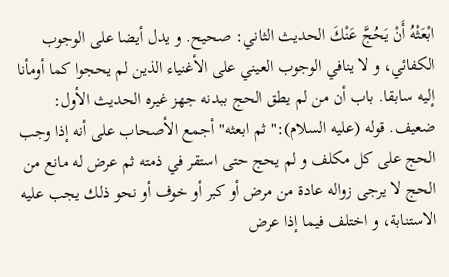ابْعَثْهُ أَنْ يَحُجَّ عَنْكَ الحديث الثاني: صحيح. و يدل أيضا على الوجوب الكفائي، و لا ينافي الوجوب العيني على الأغنياء الذين لم يحجوا كما أومأنا إليه سابقا. باب أن من لم يطق الحج ببدنه جهز غيره الحديث الأول: ضعيف. قوله (عليه السلام):" ثم ابعثه" أجمع الأصحاب على أنه إذا وجب الحج على كل مكلف و لم يحج حتى استقر في ذمته ثم عرض له مانع من الحج لا يرجى زواله عادة من مرض أو كبر أو خوف أو نحو ذلك يجب عليه الاستنابة، و اختلف فيما إذا عرض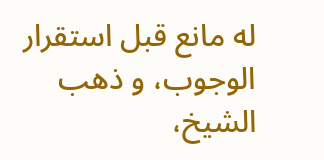له مانع قبل استقرار الوجوب، و ذهب الشيخ،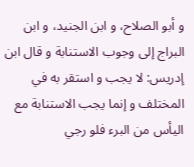و أبو الصلاح، و ابن الجنيد، و ابن البراج إلى وجوب الاستنابة و قال ابن إدريس: لا يجب و استقر به في المختلف و إنما يجب الاستنابة مع اليأس من البرء فلو رجي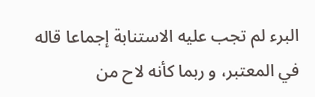البرء لم تجب عليه الاستنابة إجماعا قاله في المعتبر، و ربما كأنه لاح من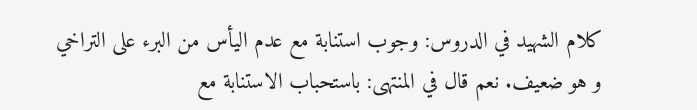كلام الشهيد في الدروس: وجوب استنابة مع عدم اليأس من البرء على التراخي و هو ضعيف. نعم قال في المنتهى: باستحباب الاستنابة مع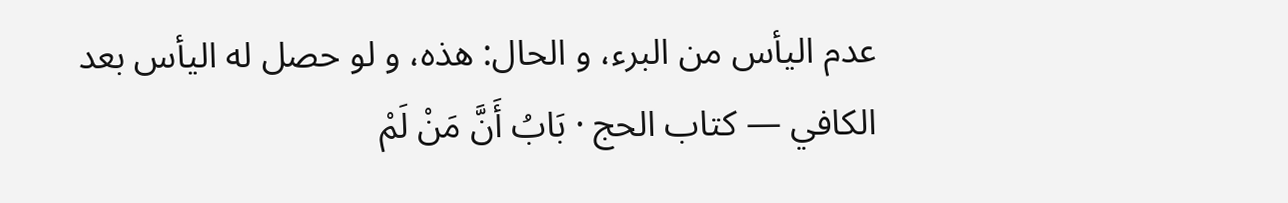عدم اليأس من البرء، و الحال: هذه، و لو حصل له اليأس بعد
الكافي — كتاب الحج · بَابُ أَنَّ مَنْ لَمْ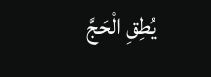يُطِقِ الْحَجَّ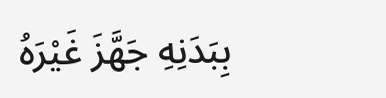بِبَدَنِهِ جَهَّزَ غَيْرَهُ